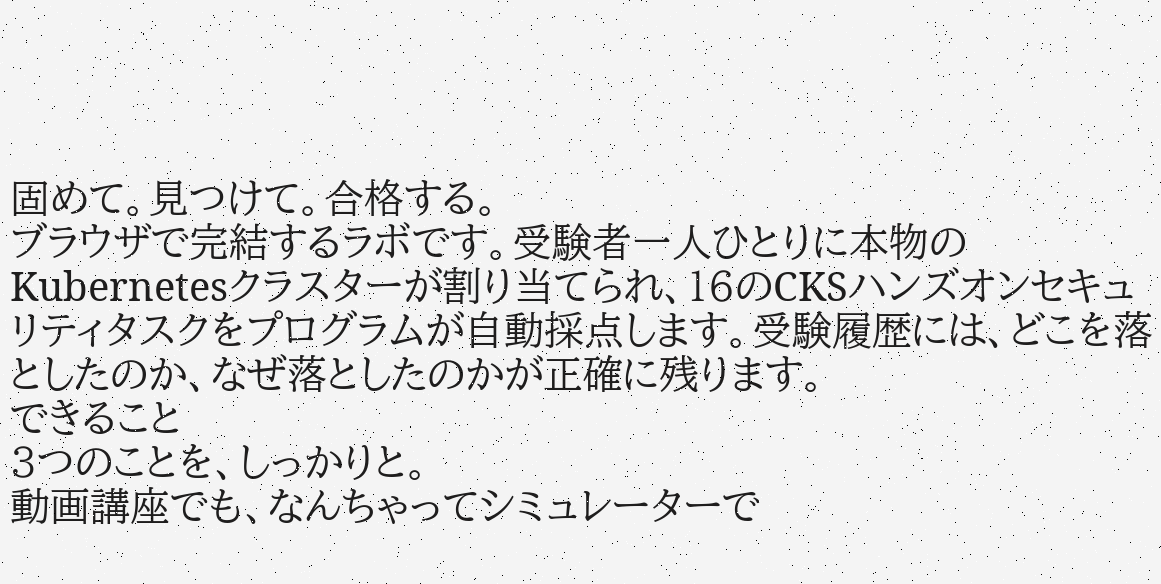固めて。見つけて。合格する。
ブラウザで完結するラボです。受験者一人ひとりに本物のKubernetesクラスターが割り当てられ、16のCKSハンズオンセキュリティタスクをプログラムが自動採点します。受験履歴には、どこを落としたのか、なぜ落としたのかが正確に残ります。
できること
3つのことを、しっかりと。
動画講座でも、なんちゃってシミュレーターで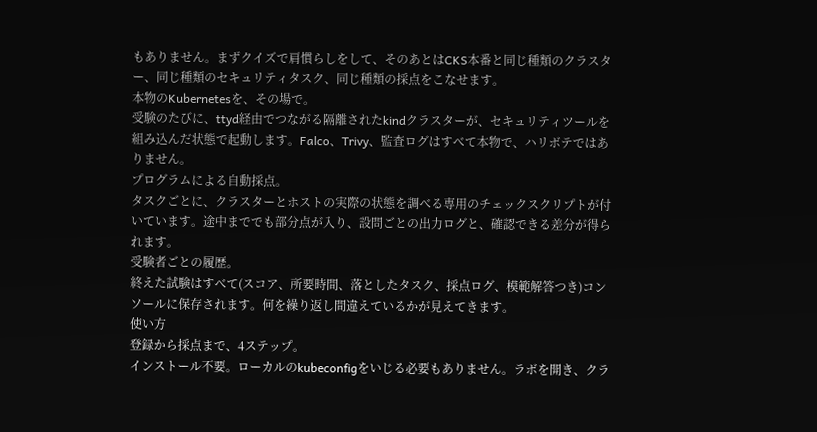もありません。まずクイズで肩慣らしをして、そのあとはCKS本番と同じ種類のクラスター、同じ種類のセキュリティタスク、同じ種類の採点をこなせます。
本物のKubernetesを、その場で。
受験のたびに、ttyd経由でつながる隔離されたkindクラスターが、セキュリティツールを組み込んだ状態で起動します。Falco、Trivy、監査ログはすべて本物で、ハリボテではありません。
プログラムによる自動採点。
タスクごとに、クラスターとホストの実際の状態を調べる専用のチェックスクリプトが付いています。途中まででも部分点が入り、設問ごとの出力ログと、確認できる差分が得られます。
受験者ごとの履歴。
終えた試験はすべて(スコア、所要時間、落としたタスク、採点ログ、模範解答つき)コンソールに保存されます。何を繰り返し間違えているかが見えてきます。
使い方
登録から採点まで、4ステップ。
インストール不要。ローカルのkubeconfigをいじる必要もありません。ラボを開き、クラ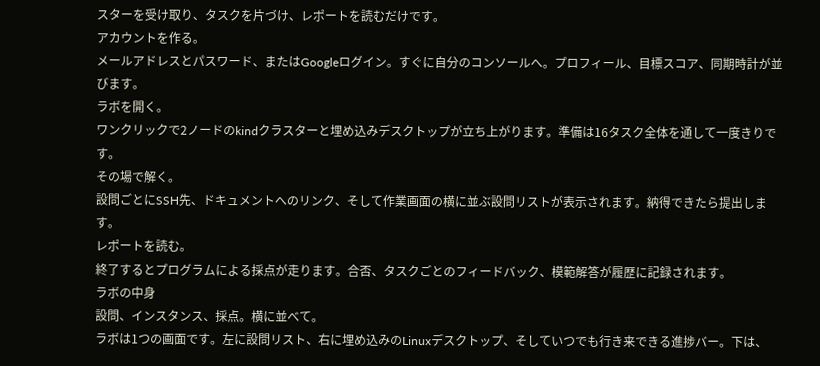スターを受け取り、タスクを片づけ、レポートを読むだけです。
アカウントを作る。
メールアドレスとパスワード、またはGoogleログイン。すぐに自分のコンソールへ。プロフィール、目標スコア、同期時計が並びます。
ラボを開く。
ワンクリックで2ノードのkindクラスターと埋め込みデスクトップが立ち上がります。準備は16タスク全体を通して一度きりです。
その場で解く。
設問ごとにSSH先、ドキュメントへのリンク、そして作業画面の横に並ぶ設問リストが表示されます。納得できたら提出します。
レポートを読む。
終了するとプログラムによる採点が走ります。合否、タスクごとのフィードバック、模範解答が履歴に記録されます。
ラボの中身
設問、インスタンス、採点。横に並べて。
ラボは1つの画面です。左に設問リスト、右に埋め込みのLinuxデスクトップ、そしていつでも行き来できる進捗バー。下は、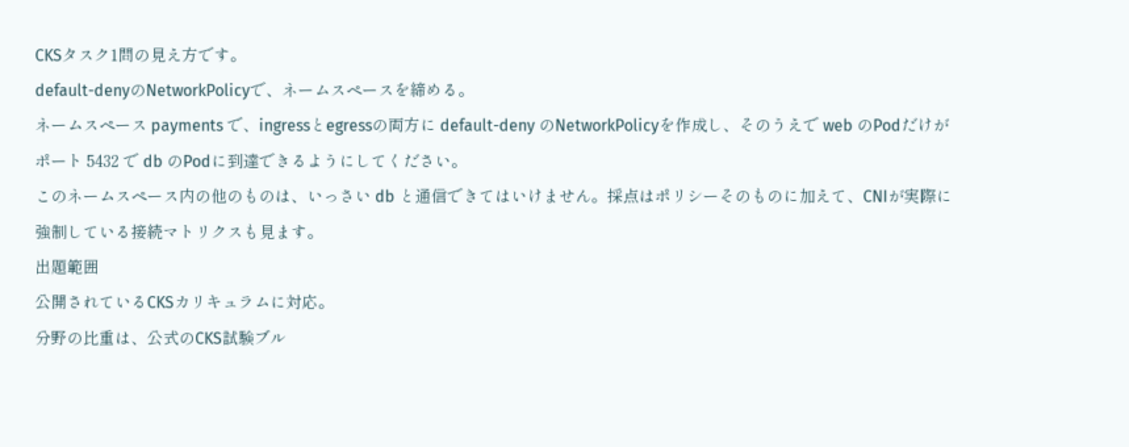CKSタスク1問の見え方です。
default-denyのNetworkPolicyで、ネームスペースを締める。
ネームスペース payments で、ingressとegressの両方に default-deny のNetworkPolicyを作成し、そのうえで web のPodだけがポート 5432 で db のPodに到達できるようにしてください。
このネームスペース内の他のものは、いっさい db と通信できてはいけません。採点はポリシーそのものに加えて、CNIが実際に強制している接続マトリクスも見ます。
出題範囲
公開されているCKSカリキュラムに対応。
分野の比重は、公式のCKS試験ブル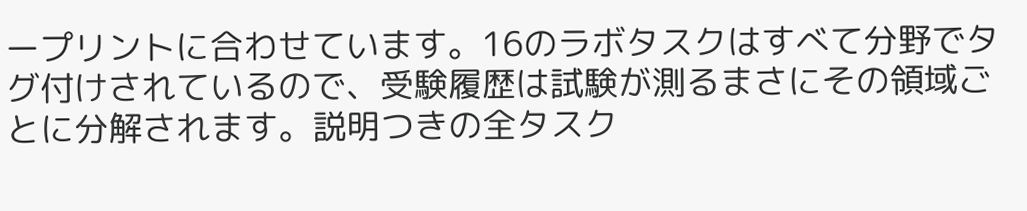ープリントに合わせています。16のラボタスクはすべて分野でタグ付けされているので、受験履歴は試験が測るまさにその領域ごとに分解されます。説明つきの全タスク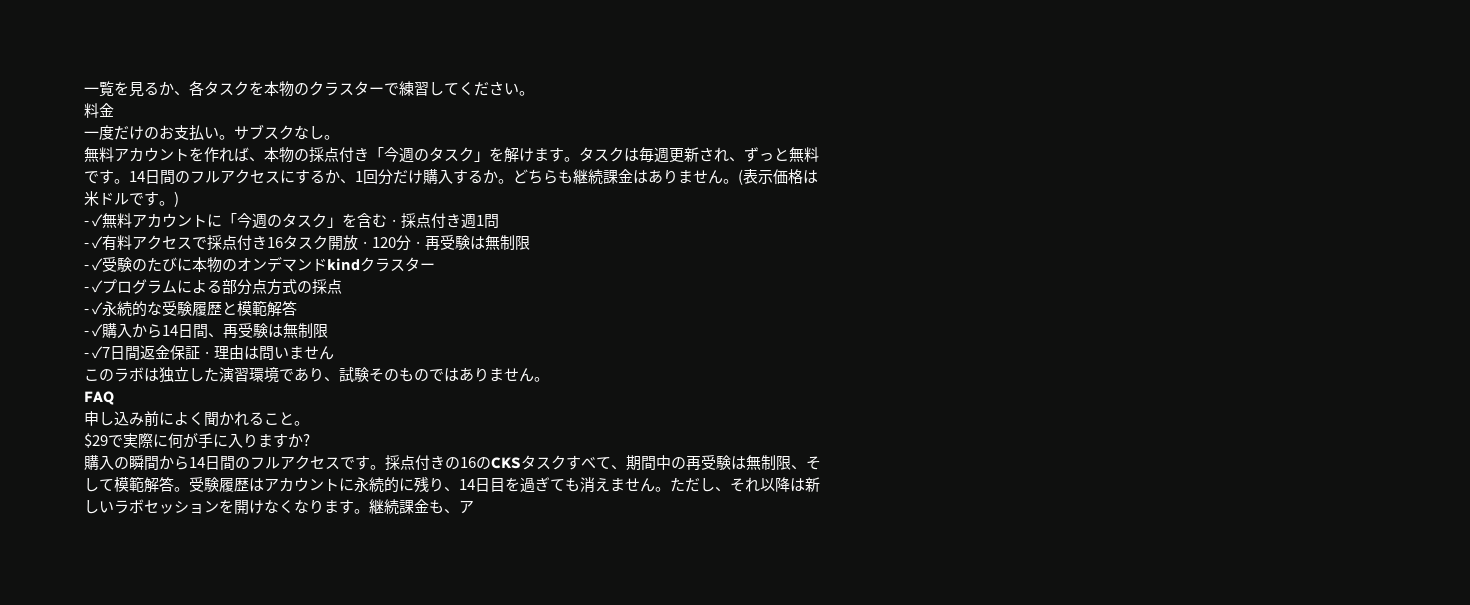一覧を見るか、各タスクを本物のクラスターで練習してください。
料金
一度だけのお支払い。サブスクなし。
無料アカウントを作れば、本物の採点付き「今週のタスク」を解けます。タスクは毎週更新され、ずっと無料です。14日間のフルアクセスにするか、1回分だけ購入するか。どちらも継続課金はありません。(表示価格は米ドルです。)
- ✓無料アカウントに「今週のタスク」を含む · 採点付き週1問
- ✓有料アクセスで採点付き16タスク開放 · 120分 · 再受験は無制限
- ✓受験のたびに本物のオンデマンドkindクラスター
- ✓プログラムによる部分点方式の採点
- ✓永続的な受験履歴と模範解答
- ✓購入から14日間、再受験は無制限
- ✓7日間返金保証 · 理由は問いません
このラボは独立した演習環境であり、試験そのものではありません。
FAQ
申し込み前によく聞かれること。
$29で実際に何が手に入りますか?
購入の瞬間から14日間のフルアクセスです。採点付きの16のCKSタスクすべて、期間中の再受験は無制限、そして模範解答。受験履歴はアカウントに永続的に残り、14日目を過ぎても消えません。ただし、それ以降は新しいラボセッションを開けなくなります。継続課金も、ア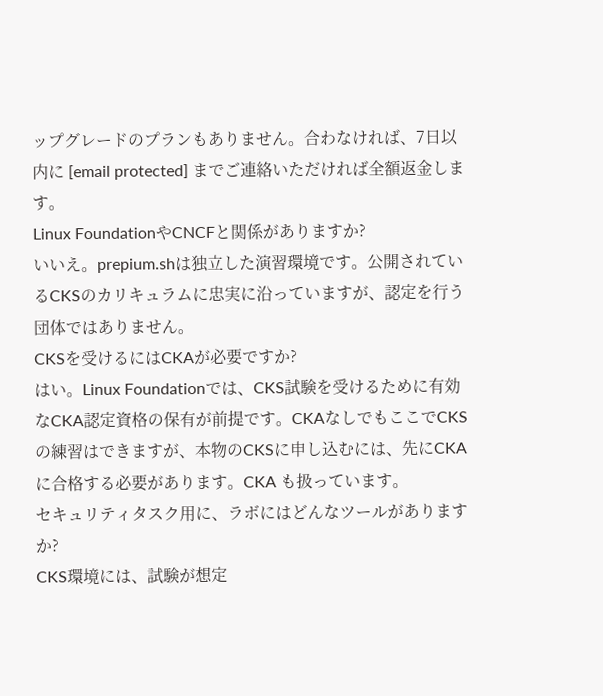ップグレードのプランもありません。合わなければ、7日以内に [email protected] までご連絡いただければ全額返金します。
Linux FoundationやCNCFと関係がありますか?
いいえ。prepium.shは独立した演習環境です。公開されているCKSのカリキュラムに忠実に沿っていますが、認定を行う団体ではありません。
CKSを受けるにはCKAが必要ですか?
はい。Linux Foundationでは、CKS試験を受けるために有効なCKA認定資格の保有が前提です。CKAなしでもここでCKSの練習はできますが、本物のCKSに申し込むには、先にCKAに合格する必要があります。CKA も扱っています。
セキュリティタスク用に、ラボにはどんなツールがありますか?
CKS環境には、試験が想定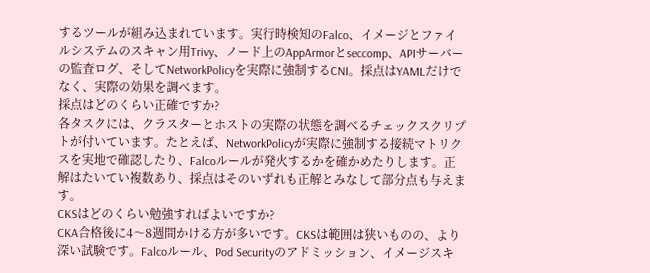するツールが組み込まれています。実行時検知のFalco、イメージとファイルシステムのスキャン用Trivy、ノード上のAppArmorとseccomp、APIサーバーの監査ログ、そしてNetworkPolicyを実際に強制するCNI。採点はYAMLだけでなく、実際の効果を調べます。
採点はどのくらい正確ですか?
各タスクには、クラスターとホストの実際の状態を調べるチェックスクリプトが付いています。たとえば、NetworkPolicyが実際に強制する接続マトリクスを実地で確認したり、Falcoルールが発火するかを確かめたりします。正解はたいてい複数あり、採点はそのいずれも正解とみなして部分点も与えます。
CKSはどのくらい勉強すればよいですか?
CKA合格後に4〜8週間かける方が多いです。CKSは範囲は狭いものの、より深い試験です。Falcoルール、Pod Securityのアドミッション、イメージスキ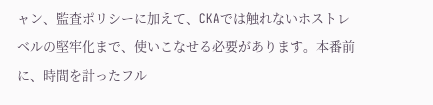ャン、監査ポリシーに加えて、CKAでは触れないホストレベルの堅牢化まで、使いこなせる必要があります。本番前に、時間を計ったフル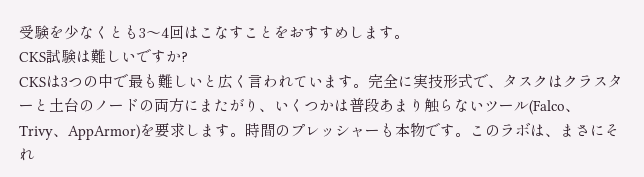受験を少なくとも3〜4回はこなすことをおすすめします。
CKS試験は難しいですか?
CKSは3つの中で最も難しいと広く言われています。完全に実技形式で、タスクはクラスターと土台のノードの両方にまたがり、いくつかは普段あまり触らないツール(Falco、Trivy、AppArmor)を要求します。時間のプレッシャーも本物です。このラボは、まさにそれ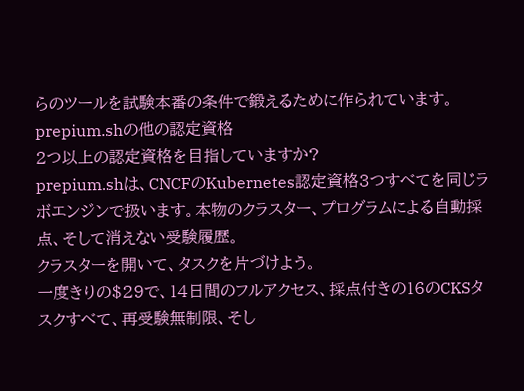らのツールを試験本番の条件で鍛えるために作られています。
prepium.shの他の認定資格
2つ以上の認定資格を目指していますか?
prepium.shは、CNCFのKubernetes認定資格3つすべてを同じラボエンジンで扱います。本物のクラスター、プログラムによる自動採点、そして消えない受験履歴。
クラスターを開いて、タスクを片づけよう。
一度きりの$29で、14日間のフルアクセス、採点付きの16のCKSタスクすべて、再受験無制限、そし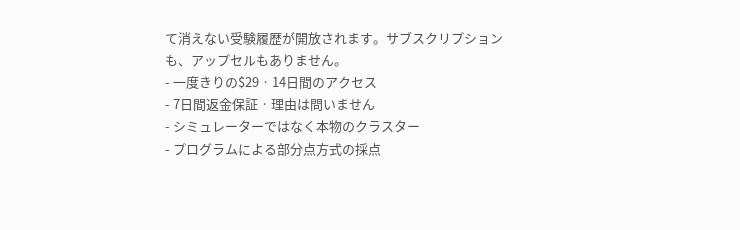て消えない受験履歴が開放されます。サブスクリプションも、アップセルもありません。
- 一度きりの$29 · 14日間のアクセス
- 7日間返金保証 · 理由は問いません
- シミュレーターではなく本物のクラスター
- プログラムによる部分点方式の採点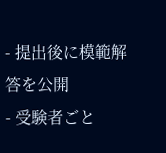- 提出後に模範解答を公開
- 受験者ごと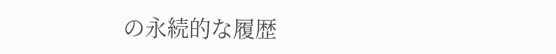の永続的な履歴